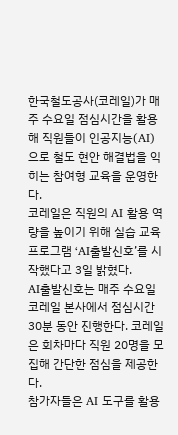한국철도공사(코레일)가 매주 수요일 점심시간을 활용해 직원들이 인공지능(AI)으로 철도 현안 해결법을 익히는 참여형 교육을 운영한다.
코레일은 직원의 AI 활용 역량을 높이기 위해 실습 교육 프로그램 ‘AI출발신호’를 시작했다고 3일 밝혔다.
AI출발신호는 매주 수요일 코레일 본사에서 점심시간 30분 동안 진행한다. 코레일은 회차마다 직원 20명을 모집해 간단한 점심을 제공한다.
참가자들은 AI 도구를 활용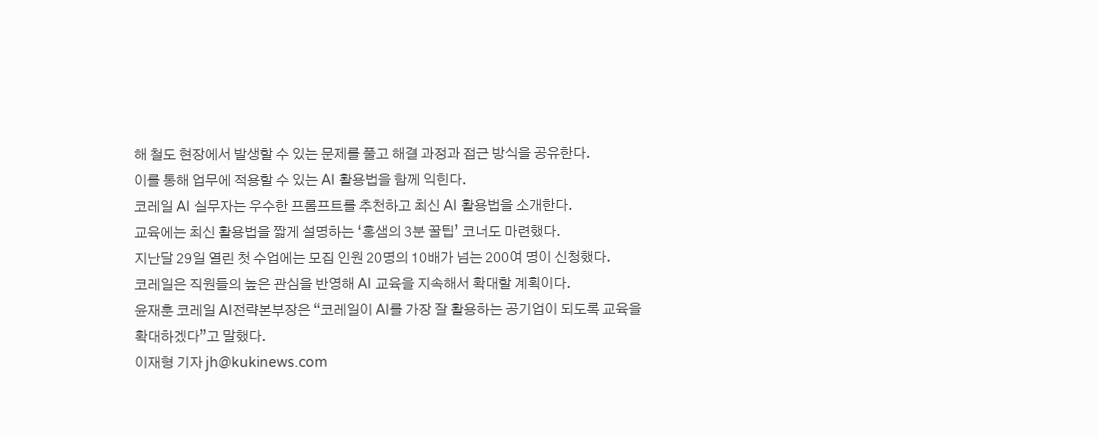해 철도 현장에서 발생할 수 있는 문제를 풀고 해결 과정과 접근 방식을 공유한다.
이를 통해 업무에 적용할 수 있는 AI 활용법을 함께 익힌다.
코레일 AI 실무자는 우수한 프롬프트를 추천하고 최신 AI 활용법을 소개한다.
교육에는 최신 활용법을 짧게 설명하는 ‘홍샘의 3분 꿀팁’ 코너도 마련했다.
지난달 29일 열린 첫 수업에는 모집 인원 20명의 10배가 넘는 200여 명이 신청했다.
코레일은 직원들의 높은 관심을 반영해 AI 교육을 지속해서 확대할 계획이다.
윤재훈 코레일 AI전략본부장은 “코레일이 AI를 가장 잘 활용하는 공기업이 되도록 교육을 확대하겠다”고 말했다.
이재형 기자 jh@kukinews.com